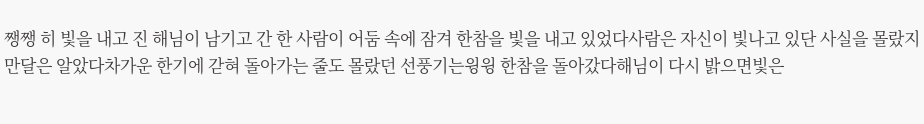쨍쨍 히 빛을 내고 진 해님이 남기고 간 한 사람이 어둠 속에 잠겨 한참을 빛을 내고 있었다사람은 자신이 빛나고 있단 사실을 몰랐지만달은 알았다차가운 한기에 갇혀 돌아가는 줄도 몰랐던 선풍기는윙윙 한참을 돌아갔다해님이 다시 밝으면빛은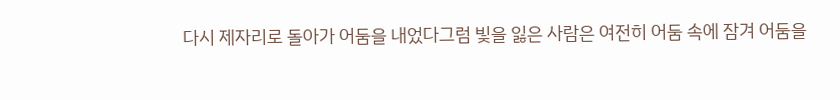다시 제자리로 돌아가 어둠을 내었다그럼 빛을 잃은 사람은 여전히 어둠 속에 잠겨 어둠을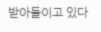받아들이고 있다